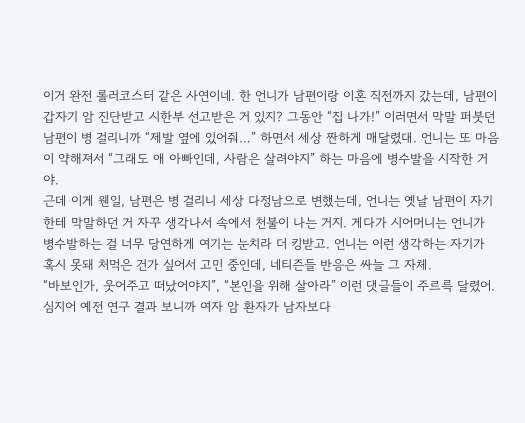이거 완전 롤러코스터 같은 사연이네. 한 언니가 남편이랑 이혼 직전까지 갔는데, 남편이 갑자기 암 진단받고 시한부 선고받은 거 있지? 그동안 “집 나가!” 이러면서 막말 퍼붓던 남편이 병 걸리니까 “제발 옆에 있어줘…” 하면서 세상 짠하게 매달렸대. 언니는 또 마음이 약해져서 “그래도 애 아빠인데, 사람은 살려야지” 하는 마음에 병수발을 시작한 거야.
근데 이게 웬일, 남편은 병 걸리니 세상 다정남으로 변했는데, 언니는 옛날 남편이 자기한테 막말하던 거 자꾸 생각나서 속에서 천불이 나는 거지. 게다가 시어머니는 언니가 병수발하는 걸 너무 당연하게 여기는 눈치라 더 킹받고. 언니는 이런 생각하는 자기가 혹시 못돼 처먹은 건가 싶어서 고민 중인데, 네티즌들 반응은 싸늘 그 자체.
“바보인가, 웃어주고 떠났어야지”, “본인을 위해 살아라” 이런 댓글들이 주르륵 달렸어. 심지어 예전 연구 결과 보니까 여자 암 환자가 남자보다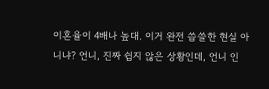이혼율이 4배나 높대. 이거 완전 씁쓸한 현실 아니냐? 언니, 진짜 쉽지 않은 상황인데, 언니 인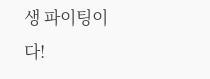생 파이팅이다!